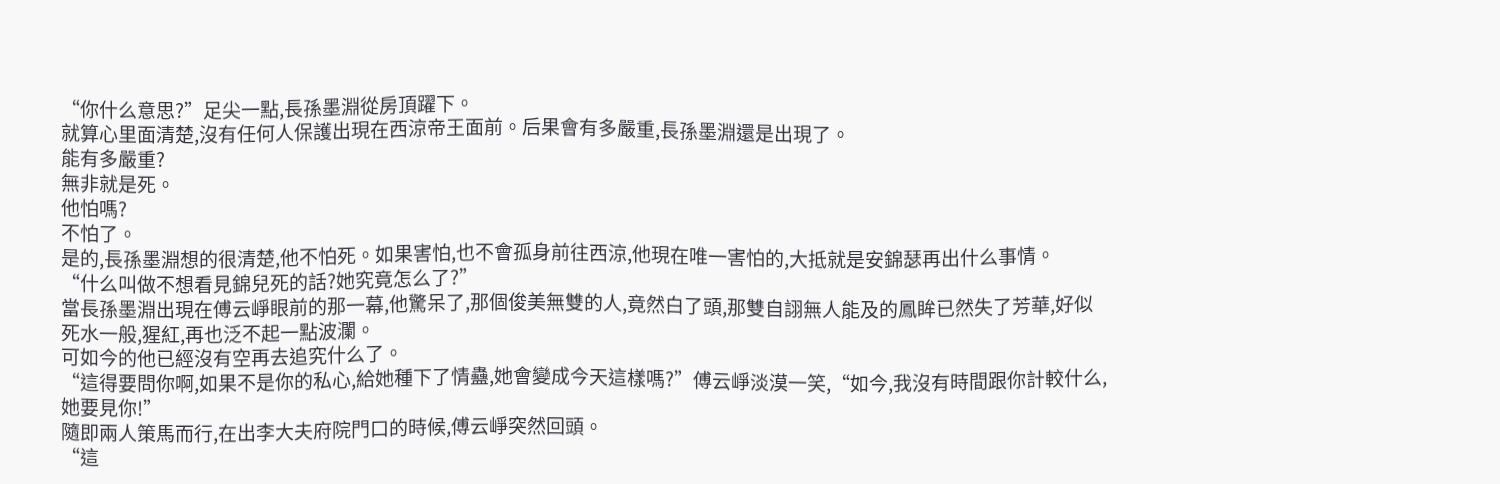“你什么意思?”足尖一點,長孫墨淵從房頂躍下。
就算心里面清楚,沒有任何人保護出現在西涼帝王面前。后果會有多嚴重,長孫墨淵還是出現了。
能有多嚴重?
無非就是死。
他怕嗎?
不怕了。
是的,長孫墨淵想的很清楚,他不怕死。如果害怕,也不會孤身前往西涼,他現在唯一害怕的,大抵就是安錦瑟再出什么事情。
“什么叫做不想看見錦兒死的話?她究竟怎么了?”
當長孫墨淵出現在傅云崢眼前的那一幕,他驚呆了,那個俊美無雙的人,竟然白了頭,那雙自詡無人能及的鳳眸已然失了芳華,好似死水一般,猩紅,再也泛不起一點波瀾。
可如今的他已經沒有空再去追究什么了。
“這得要問你啊,如果不是你的私心,給她種下了情蠱,她會變成今天這樣嗎?”傅云崢淡漠一笑,“如今,我沒有時間跟你計較什么,她要見你!”
隨即兩人策馬而行,在出李大夫府院門口的時候,傅云崢突然回頭。
“這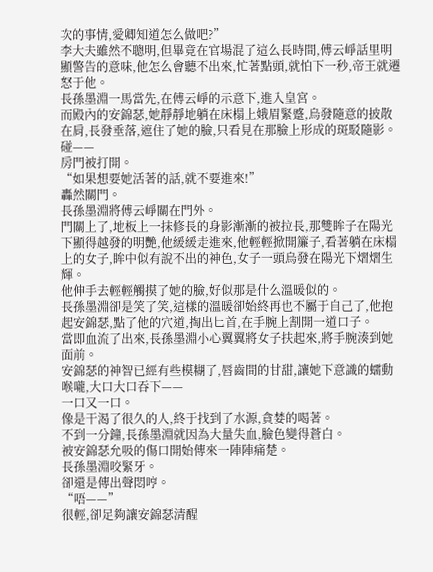次的事情,愛卿知道怎么做吧?”
李大夫雖然不聰明,但畢竟在官場混了這么長時間,傅云崢話里明顯警告的意味,他怎么會聽不出來,忙著點頭,就怕下一秒,帝王就遷怒于他。
長孫墨淵一馬當先,在傅云崢的示意下,進入皇宮。
而殿內的安錦瑟,她靜靜地躺在床榻上娥眉緊蹙,烏發隨意的披散在肩,長發垂落,遮住了她的臉,只看見在那臉上形成的斑駁隨影。
碰——
房門被打開。
“如果想要她活著的話,就不要進來!”
轟然關門。
長孫墨淵將傅云崢關在門外。
門關上了,地板上一抹修長的身影漸漸的被拉長,那雙眸子在陽光下顯得越發的明艷,他緩緩走進來,他輕輕掀開簾子,看著躺在床榻上的女子,眸中似有說不出的神色,女子一頭烏發在陽光下熠熠生輝。
他伸手去輕輕觸摸了她的臉,好似那是什么溫暖似的。
長孫墨淵卻是笑了笑,這樣的溫暖卻始終再也不屬于自己了,他抱起安錦瑟,點了他的穴道,掏出匕首,在手腕上割開一道口子。
當即血流了出來,長孫墨淵小心翼翼將女子扶起來,將手腕湊到她面前。
安錦瑟的神智已經有些模糊了,唇齒間的甘甜,讓她下意識的蠕動喉嚨,大口大口吞下——
一口又一口。
像是干渴了很久的人,終于找到了水源,貪婪的喝著。
不到一分鐘,長孫墨淵就因為大量失血,臉色變得蒼白。
被安錦瑟允吸的傷口開始傳來一陣陣痛楚。
長孫墨淵咬緊牙。
卻還是傳出聲悶哼。
“唔——”
很輕,卻足夠讓安錦瑟清醒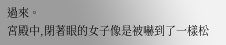過來。
宮殿中,閉著眼的女子像是被嚇到了一樣松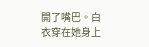開了嘴巴。白衣穿在她身上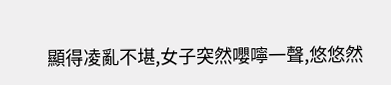顯得凌亂不堪,女子突然嚶嚀一聲,悠悠然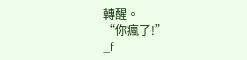轉醒。
“你瘋了!”
_f